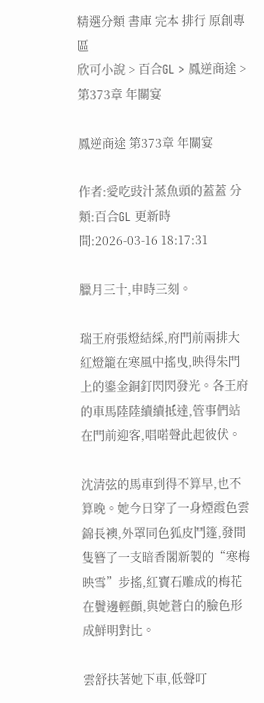精選分類 書庫 完本 排行 原創專區
欣可小說 > 百合GL > 鳳逆商途 > 第373章 年關宴

鳳逆商途 第373章 年關宴

作者:愛吃豉汁蒸魚頭的蓋蓋 分類:百合GL 更新時間:2026-03-16 18:17:31

臘月三十,申時三刻。

瑞王府張燈結綵,府門前兩排大紅燈籠在寒風中搖曳,映得朱門上的鎏金銅釘閃閃發光。各王府的車馬陸陸續續抵達,管事們站在門前迎客,唱喏聲此起彼伏。

沈清弦的馬車到得不算早,也不算晚。她今日穿了一身煙霞色雲錦長襖,外罩同色狐皮鬥篷,發間隻簪了一支暗香閣新製的“寒梅映雪”步搖,紅寶石雕成的梅花在鬢邊輕顫,與她蒼白的臉色形成鮮明對比。

雲舒扶著她下車,低聲叮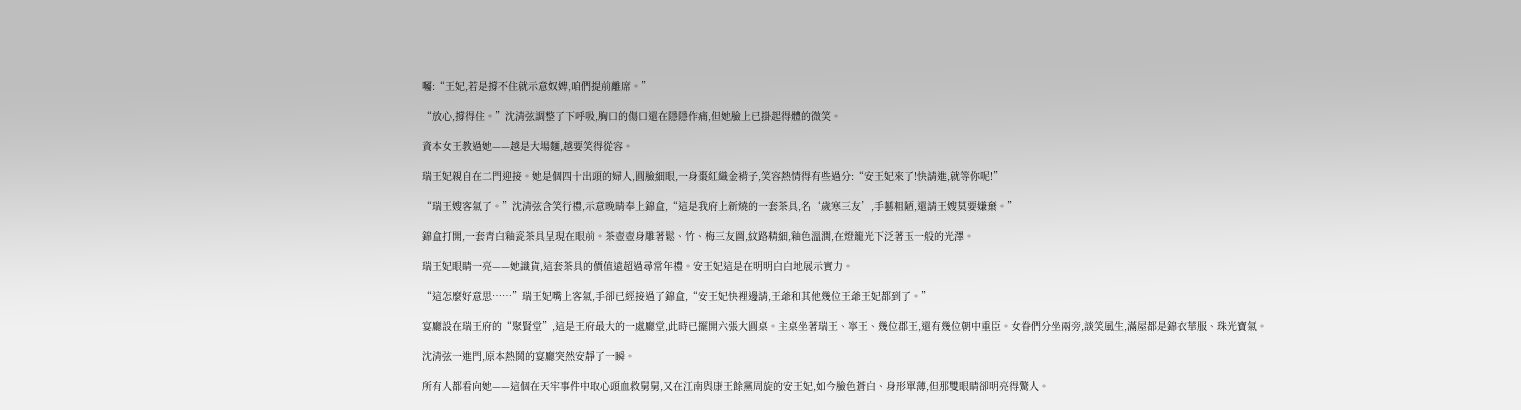囑:“王妃,若是撐不住就示意奴婢,咱們提前離席。”

“放心,撐得住。”沈清弦調整了下呼吸,胸口的傷口還在隱隱作痛,但她臉上已掛起得體的微笑。

資本女王教過她——越是大場麵,越要笑得從容。

瑞王妃親自在二門迎接。她是個四十出頭的婦人,圓臉細眼,一身棗紅織金褙子,笑容熱情得有些過分:“安王妃來了!快請進,就等你呢!”

“瑞王嫂客氣了。”沈清弦含笑行禮,示意晚晴奉上錦盒,“這是我府上新燒的一套茶具,名‘歲寒三友’,手藝粗陋,還請王嫂莫要嫌棄。”

錦盒打開,一套青白釉瓷茶具呈現在眼前。茶壺壺身雕著鬆、竹、梅三友圖,紋路精細,釉色溫潤,在燈籠光下泛著玉一般的光澤。

瑞王妃眼睛一亮——她識貨,這套茶具的價值遠超過尋常年禮。安王妃這是在明明白白地展示實力。

“這怎麼好意思……”瑞王妃嘴上客氣,手卻已經接過了錦盒,“安王妃快裡邊請,王爺和其他幾位王爺王妃都到了。”

宴廳設在瑞王府的“聚賢堂”,這是王府最大的一處廳堂,此時已擺開六張大圓桌。主桌坐著瑞王、寧王、幾位郡王,還有幾位朝中重臣。女眷們分坐兩旁,談笑風生,滿屋都是錦衣華服、珠光寶氣。

沈清弦一進門,原本熱鬨的宴廳突然安靜了一瞬。

所有人都看向她——這個在天牢事件中取心頭血救舅舅,又在江南與康王餘黨周旋的安王妃,如今臉色蒼白、身形單薄,但那雙眼睛卻明亮得驚人。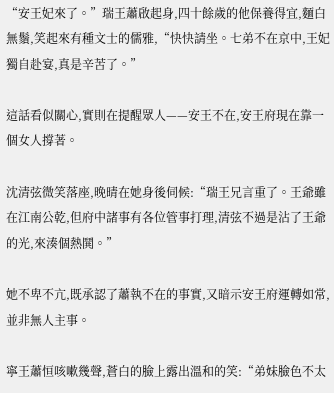“安王妃來了。”瑞王蕭啟起身,四十餘歲的他保養得宜,麵白無鬚,笑起來有種文士的儒雅,“快快請坐。七弟不在京中,王妃獨自赴宴,真是辛苦了。”

這話看似關心,實則在提醒眾人——安王不在,安王府現在靠一個女人撐著。

沈清弦微笑落座,晚晴在她身後伺候:“瑞王兄言重了。王爺雖在江南公乾,但府中諸事有各位管事打理,清弦不過是沾了王爺的光,來湊個熱鬨。”

她不卑不亢,既承認了蕭執不在的事實,又暗示安王府運轉如常,並非無人主事。

寧王蕭恒咳嗽幾聲,蒼白的臉上露出溫和的笑:“弟妹臉色不太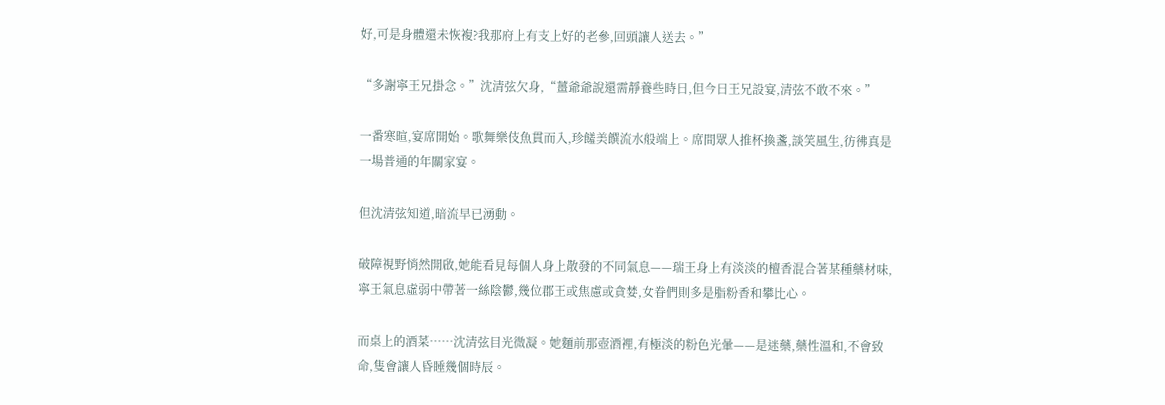好,可是身體還未恢複?我那府上有支上好的老參,回頭讓人送去。”

“多謝寧王兄掛念。”沈清弦欠身,“薑爺爺說還需靜養些時日,但今日王兄設宴,清弦不敢不來。”

一番寒暄,宴席開始。歌舞樂伎魚貫而入,珍饈美饌流水般端上。席間眾人推杯換盞,談笑風生,彷彿真是一場普通的年關家宴。

但沈清弦知道,暗流早已湧動。

破障視野悄然開啟,她能看見每個人身上散發的不同氣息——瑞王身上有淡淡的檀香混合著某種藥材味,寧王氣息虛弱中帶著一絲陰鬱,幾位郡王或焦慮或貪婪,女眷們則多是脂粉香和攀比心。

而桌上的酒菜……沈清弦目光微凝。她麵前那壺酒裡,有極淡的粉色光暈——是迷藥,藥性溫和,不會致命,隻會讓人昏睡幾個時辰。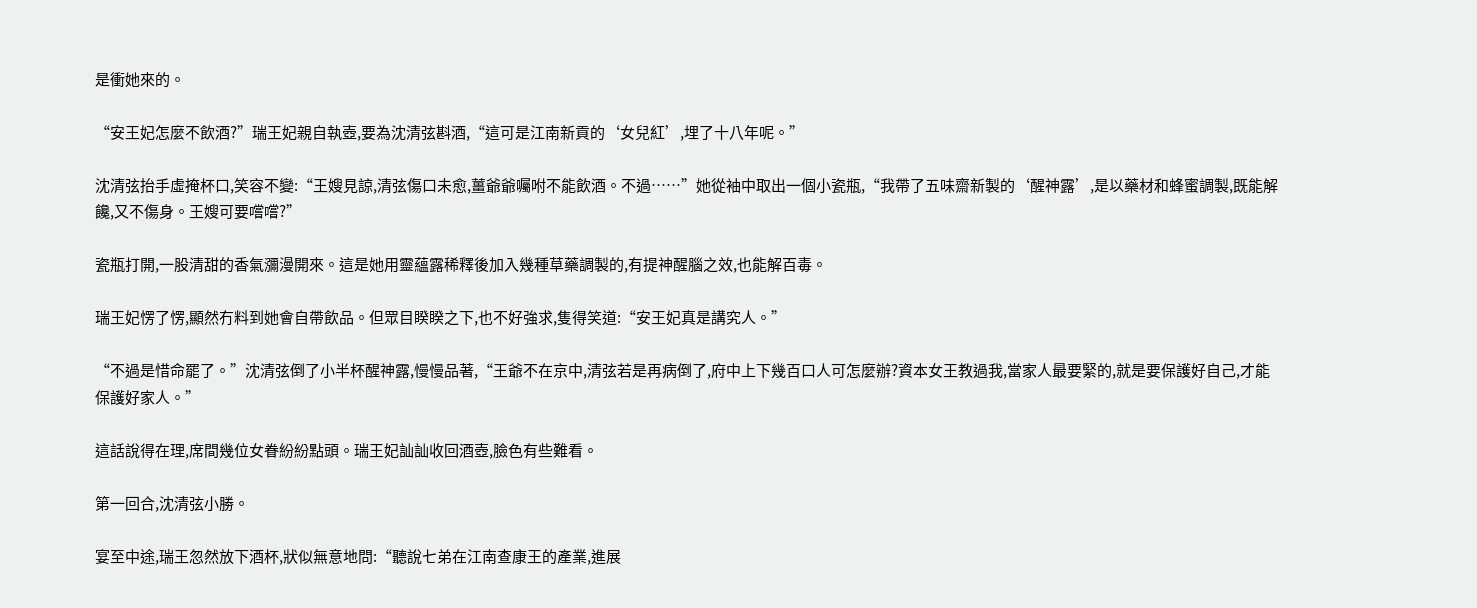是衝她來的。

“安王妃怎麼不飲酒?”瑞王妃親自執壺,要為沈清弦斟酒,“這可是江南新貢的‘女兒紅’,埋了十八年呢。”

沈清弦抬手虛掩杯口,笑容不變:“王嫂見諒,清弦傷口未愈,薑爺爺囑咐不能飲酒。不過……”她從袖中取出一個小瓷瓶,“我帶了五味齋新製的‘醒神露’,是以藥材和蜂蜜調製,既能解饞,又不傷身。王嫂可要嚐嚐?”

瓷瓶打開,一股清甜的香氣瀰漫開來。這是她用靈蘊露稀釋後加入幾種草藥調製的,有提神醒腦之效,也能解百毒。

瑞王妃愣了愣,顯然冇料到她會自帶飲品。但眾目睽睽之下,也不好強求,隻得笑道:“安王妃真是講究人。”

“不過是惜命罷了。”沈清弦倒了小半杯醒神露,慢慢品著,“王爺不在京中,清弦若是再病倒了,府中上下幾百口人可怎麼辦?資本女王教過我,當家人最要緊的,就是要保護好自己,才能保護好家人。”

這話說得在理,席間幾位女眷紛紛點頭。瑞王妃訕訕收回酒壺,臉色有些難看。

第一回合,沈清弦小勝。

宴至中途,瑞王忽然放下酒杯,狀似無意地問:“聽說七弟在江南查康王的產業,進展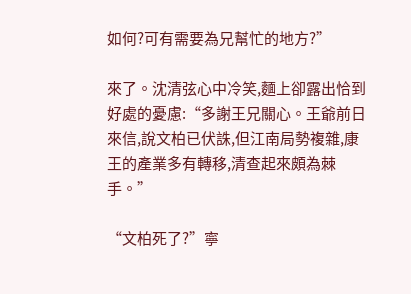如何?可有需要為兄幫忙的地方?”

來了。沈清弦心中冷笑,麵上卻露出恰到好處的憂慮:“多謝王兄關心。王爺前日來信,說文柏已伏誅,但江南局勢複雜,康王的產業多有轉移,清查起來頗為棘手。”

“文柏死了?”寧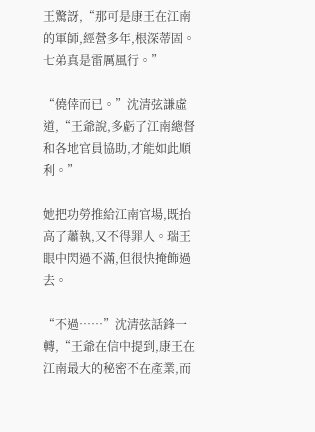王驚訝,“那可是康王在江南的軍師,經營多年,根深蒂固。七弟真是雷厲風行。”

“僥倖而已。”沈清弦謙虛道,“王爺說,多虧了江南總督和各地官員協助,才能如此順利。”

她把功勞推給江南官場,既抬高了蕭執,又不得罪人。瑞王眼中閃過不滿,但很快掩飾過去。

“不過……”沈清弦話鋒一轉,“王爺在信中提到,康王在江南最大的秘密不在產業,而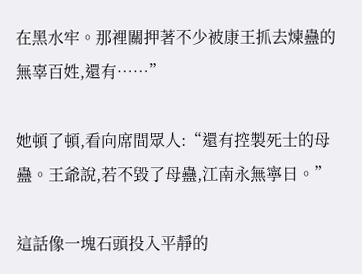在黑水牢。那裡關押著不少被康王抓去煉蠱的無辜百姓,還有……”

她頓了頓,看向席間眾人:“還有控製死士的母蠱。王爺說,若不毀了母蠱,江南永無寧日。”

這話像一塊石頭投入平靜的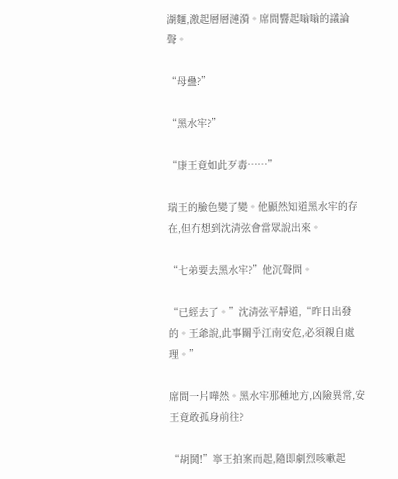湖麵,激起層層漣漪。席間響起嗡嗡的議論聲。

“母蠱?”

“黑水牢?”

“康王竟如此歹毒……”

瑞王的臉色變了變。他顯然知道黑水牢的存在,但冇想到沈清弦會當眾說出來。

“七弟要去黑水牢?”他沉聲問。

“已經去了。”沈清弦平靜道,“昨日出發的。王爺說,此事關乎江南安危,必須親自處理。”

席間一片嘩然。黑水牢那種地方,凶險異常,安王竟敢孤身前往?

“胡鬨!”寧王拍案而起,隨即劇烈咳嗽起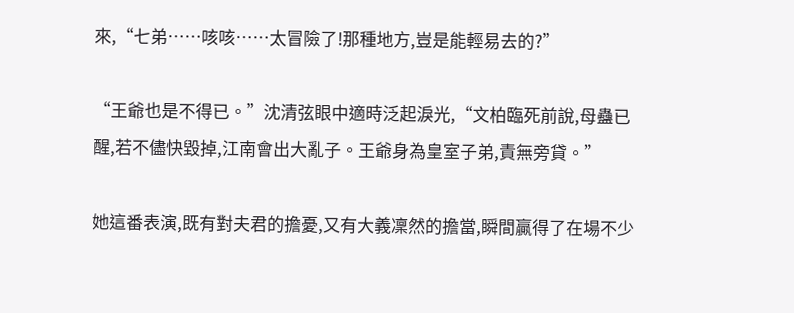來,“七弟……咳咳……太冒險了!那種地方,豈是能輕易去的?”

“王爺也是不得已。”沈清弦眼中適時泛起淚光,“文柏臨死前說,母蠱已醒,若不儘快毀掉,江南會出大亂子。王爺身為皇室子弟,責無旁貸。”

她這番表演,既有對夫君的擔憂,又有大義凜然的擔當,瞬間贏得了在場不少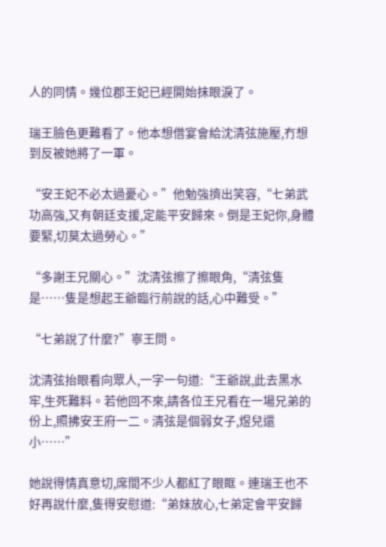人的同情。幾位郡王妃已經開始抹眼淚了。

瑞王臉色更難看了。他本想借宴會給沈清弦施壓,冇想到反被她將了一軍。

“安王妃不必太過憂心。”他勉強擠出笑容,“七弟武功高強,又有朝廷支援,定能平安歸來。倒是王妃你,身體要緊,切莫太過勞心。”

“多謝王兄關心。”沈清弦擦了擦眼角,“清弦隻是……隻是想起王爺臨行前說的話,心中難受。”

“七弟說了什麼?”寧王問。

沈清弦抬眼看向眾人,一字一句道:“王爺說,此去黑水牢,生死難料。若他回不來,請各位王兄看在一場兄弟的份上,照拂安王府一二。清弦是個弱女子,煜兒還小……”

她說得情真意切,席間不少人都紅了眼眶。連瑞王也不好再說什麼,隻得安慰道:“弟妹放心,七弟定會平安歸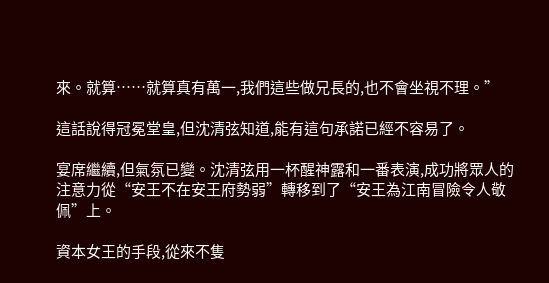來。就算……就算真有萬一,我們這些做兄長的,也不會坐視不理。”

這話說得冠冕堂皇,但沈清弦知道,能有這句承諾已經不容易了。

宴席繼續,但氣氛已變。沈清弦用一杯醒神露和一番表演,成功將眾人的注意力從“安王不在安王府勢弱”轉移到了“安王為江南冒險令人敬佩”上。

資本女王的手段,從來不隻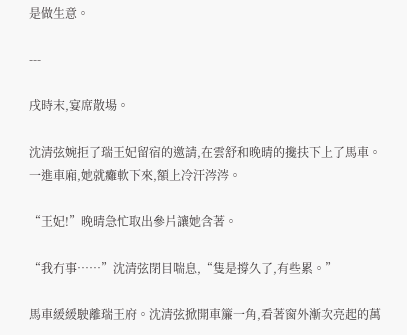是做生意。

---

戌時末,宴席散場。

沈清弦婉拒了瑞王妃留宿的邀請,在雲舒和晚晴的攙扶下上了馬車。一進車廂,她就癱軟下來,額上冷汗涔涔。

“王妃!”晚晴急忙取出參片讓她含著。

“我冇事……”沈清弦閉目喘息,“隻是撐久了,有些累。”

馬車緩緩駛離瑞王府。沈清弦掀開車簾一角,看著窗外漸次亮起的萬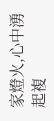家燈火,心中湧起複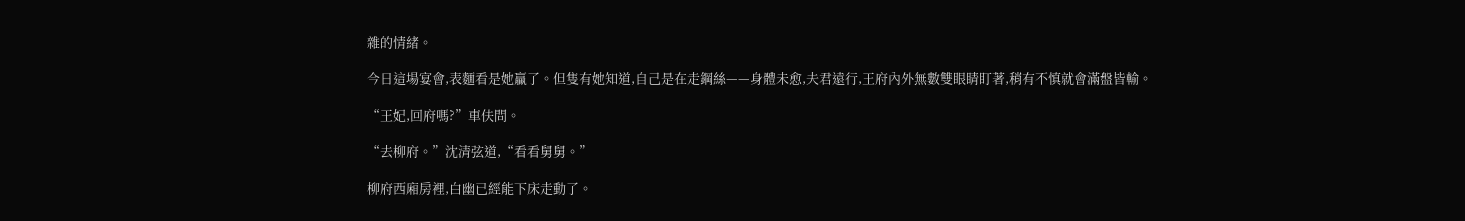雜的情緒。

今日這場宴會,表麵看是她贏了。但隻有她知道,自己是在走鋼絲——身體未愈,夫君遠行,王府內外無數雙眼睛盯著,稍有不慎就會滿盤皆輸。

“王妃,回府嗎?”車伕問。

“去柳府。”沈清弦道,“看看舅舅。”

柳府西廂房裡,白幽已經能下床走動了。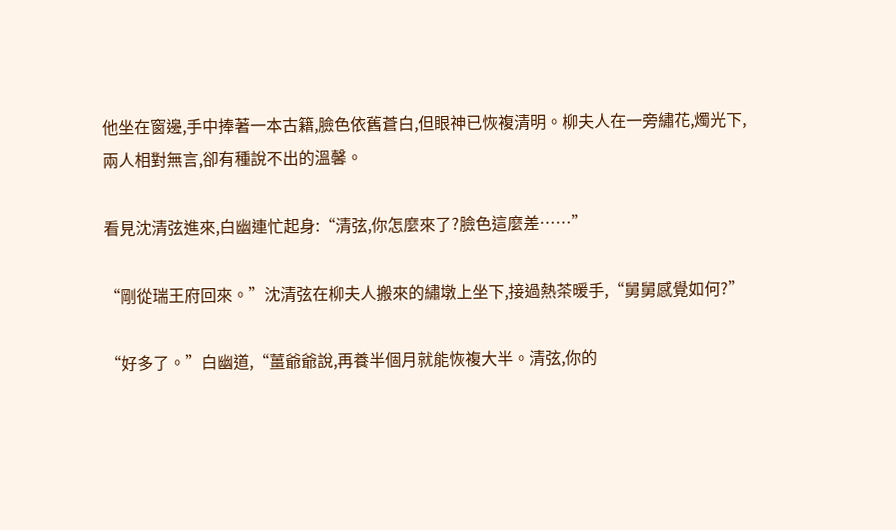他坐在窗邊,手中捧著一本古籍,臉色依舊蒼白,但眼神已恢複清明。柳夫人在一旁繡花,燭光下,兩人相對無言,卻有種說不出的溫馨。

看見沈清弦進來,白幽連忙起身:“清弦,你怎麼來了?臉色這麼差……”

“剛從瑞王府回來。”沈清弦在柳夫人搬來的繡墩上坐下,接過熱茶暖手,“舅舅感覺如何?”

“好多了。”白幽道,“薑爺爺說,再養半個月就能恢複大半。清弦,你的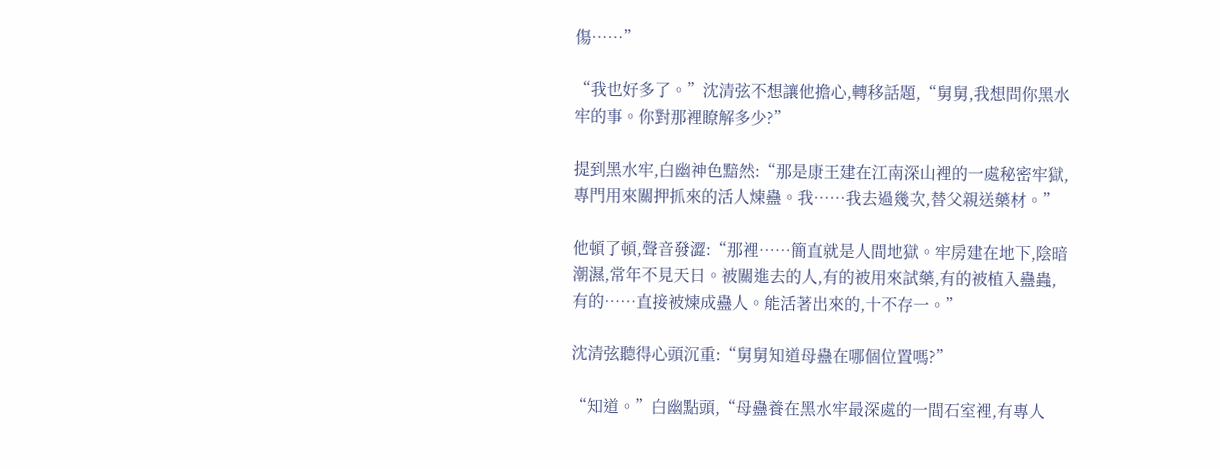傷……”

“我也好多了。”沈清弦不想讓他擔心,轉移話題,“舅舅,我想問你黑水牢的事。你對那裡瞭解多少?”

提到黑水牢,白幽神色黯然:“那是康王建在江南深山裡的一處秘密牢獄,專門用來關押抓來的活人煉蠱。我……我去過幾次,替父親送藥材。”

他頓了頓,聲音發澀:“那裡……簡直就是人間地獄。牢房建在地下,陰暗潮濕,常年不見天日。被關進去的人,有的被用來試藥,有的被植入蠱蟲,有的……直接被煉成蠱人。能活著出來的,十不存一。”

沈清弦聽得心頭沉重:“舅舅知道母蠱在哪個位置嗎?”

“知道。”白幽點頭,“母蠱養在黑水牢最深處的一間石室裡,有專人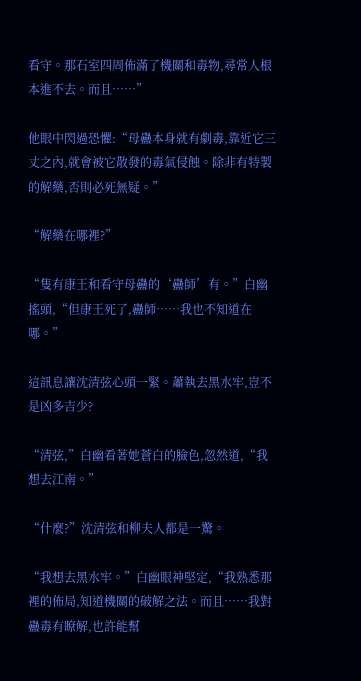看守。那石室四周佈滿了機關和毒物,尋常人根本進不去。而且……”

他眼中閃過恐懼:“母蠱本身就有劇毒,靠近它三丈之內,就會被它散發的毒氣侵蝕。除非有特製的解藥,否則必死無疑。”

“解藥在哪裡?”

“隻有康王和看守母蠱的‘蠱師’有。”白幽搖頭,“但康王死了,蠱師……我也不知道在哪。”

這訊息讓沈清弦心頭一緊。蕭執去黑水牢,豈不是凶多吉少?

“清弦,”白幽看著她蒼白的臉色,忽然道,“我想去江南。”

“什麼?”沈清弦和柳夫人都是一驚。

“我想去黑水牢。”白幽眼神堅定,“我熟悉那裡的佈局,知道機關的破解之法。而且……我對蠱毒有瞭解,也許能幫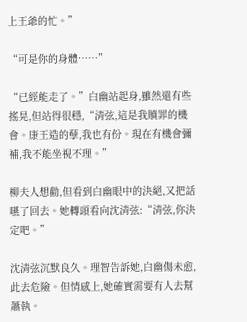上王爺的忙。”

“可是你的身體……”

“已經能走了。”白幽站起身,雖然還有些搖晃,但站得很穩,“清弦,這是我贖罪的機會。康王造的孽,我也有份。現在有機會彌補,我不能坐視不理。”

柳夫人想勸,但看到白幽眼中的決絕,又把話嚥了回去。她轉頭看向沈清弦:“清弦,你決定吧。”

沈清弦沉默良久。理智告訴她,白幽傷未愈,此去危險。但情感上,她確實需要有人去幫蕭執。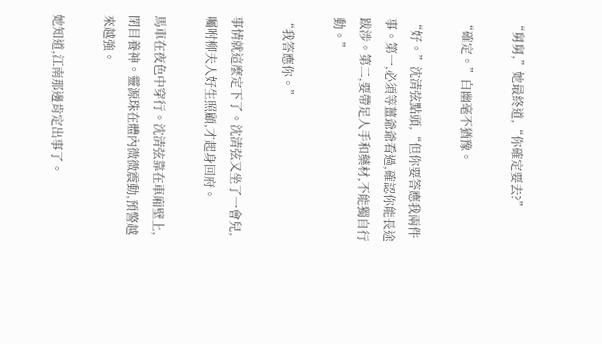“舅舅,”她最終道,“你確定要去?”

“確定。”白幽毫不猶豫。

“好。”沈清弦點頭,“但你要答應我兩件事。第一,必須等薑爺爺看過,確認你能長途跋涉。第二,要帶足人手和藥材,不能獨自行動。”

“我答應你。”

事情就這麼定下了。沈清弦又坐了一會兒,囑咐柳夫人好生照顧,才起身回府。

馬車在夜色中穿行。沈清弦靠在車廂壁上,閉目養神。靈源珠在體內微微震動,預警越來越強。

她知道,江南那邊肯定出事了。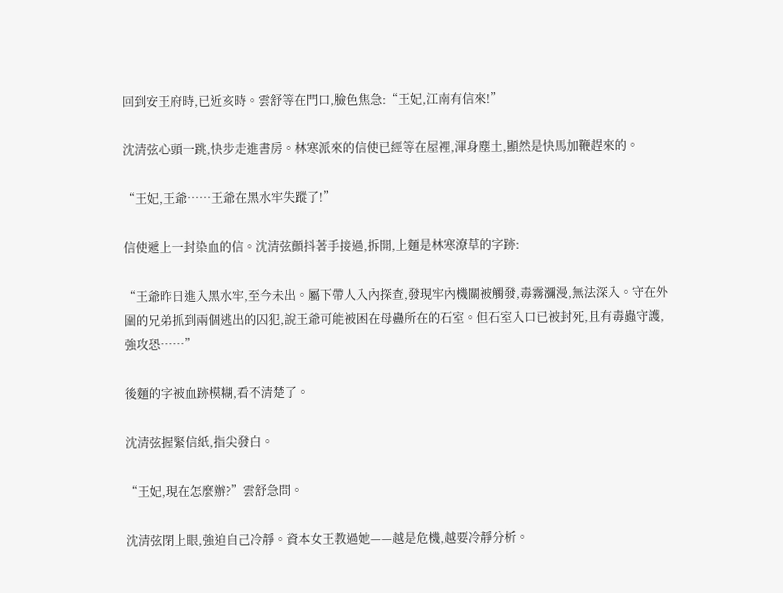回到安王府時,已近亥時。雲舒等在門口,臉色焦急:“王妃,江南有信來!”

沈清弦心頭一跳,快步走進書房。林寒派來的信使已經等在屋裡,渾身塵土,顯然是快馬加鞭趕來的。

“王妃,王爺……王爺在黑水牢失蹤了!”

信使遞上一封染血的信。沈清弦顫抖著手接過,拆開,上麵是林寒潦草的字跡:

“王爺昨日進入黑水牢,至今未出。屬下帶人入內探查,發現牢內機關被觸發,毒霧瀰漫,無法深入。守在外圍的兄弟抓到兩個逃出的囚犯,說王爺可能被困在母蠱所在的石室。但石室入口已被封死,且有毒蟲守護,強攻恐……”

後麵的字被血跡模糊,看不清楚了。

沈清弦握緊信紙,指尖發白。

“王妃,現在怎麼辦?”雲舒急問。

沈清弦閉上眼,強迫自己冷靜。資本女王教過她——越是危機,越要冷靜分析。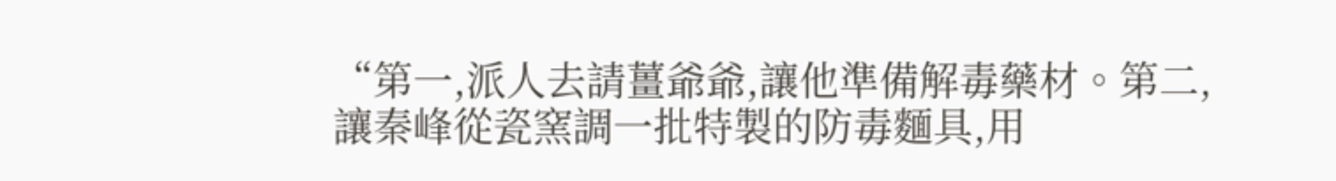“第一,派人去請薑爺爺,讓他準備解毒藥材。第二,讓秦峰從瓷窯調一批特製的防毒麵具,用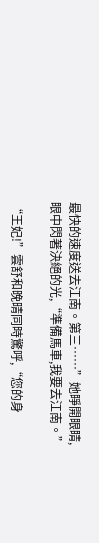最快的速度送去江南。第三……”她睜開眼睛,眼中閃著決絕的光,“準備馬車,我要去江南。”

“王妃!”雲舒和晚晴同時驚呼,“您的身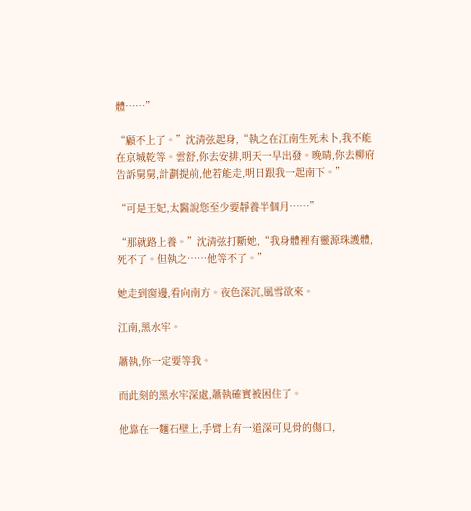體……”

“顧不上了。”沈清弦起身,“執之在江南生死未卜,我不能在京城乾等。雲舒,你去安排,明天一早出發。晚晴,你去柳府告訴舅舅,計劃提前,他若能走,明日跟我一起南下。”

“可是王妃,太醫說您至少要靜養半個月……”

“那就路上養。”沈清弦打斷她,“我身體裡有靈源珠護體,死不了。但執之……他等不了。”

她走到窗邊,看向南方。夜色深沉,風雪欲來。

江南,黑水牢。

蕭執,你一定要等我。

而此刻的黑水牢深處,蕭執確實被困住了。

他靠在一麵石壁上,手臂上有一道深可見骨的傷口,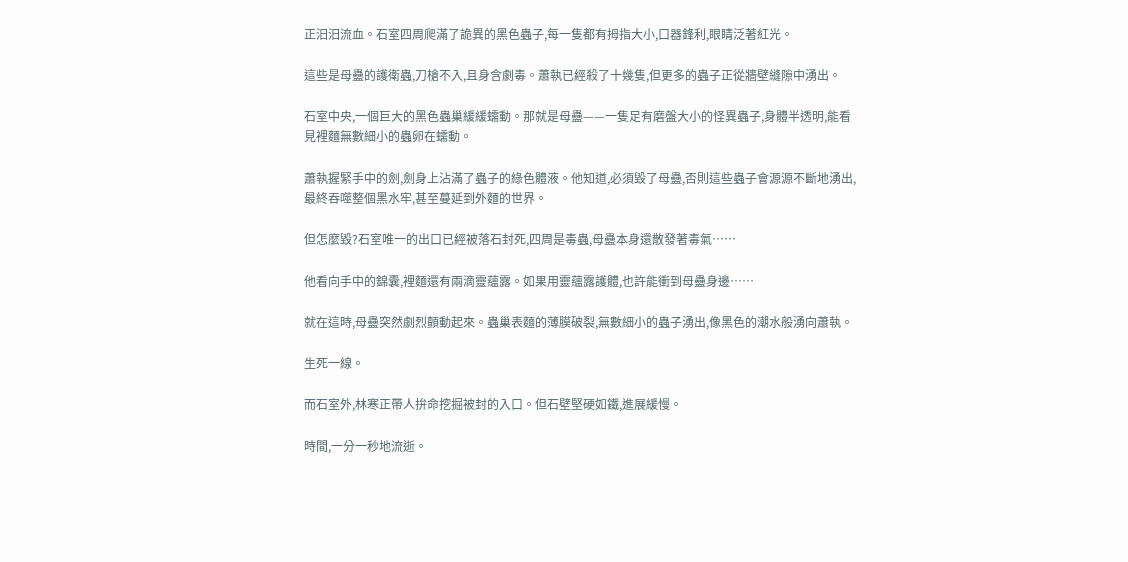正汩汩流血。石室四周爬滿了詭異的黑色蟲子,每一隻都有拇指大小,口器鋒利,眼睛泛著紅光。

這些是母蠱的護衛蟲,刀槍不入,且身含劇毒。蕭執已經殺了十幾隻,但更多的蟲子正從牆壁縫隙中湧出。

石室中央,一個巨大的黑色蟲巢緩緩蠕動。那就是母蠱——一隻足有磨盤大小的怪異蟲子,身體半透明,能看見裡麵無數細小的蟲卵在蠕動。

蕭執握緊手中的劍,劍身上沾滿了蟲子的綠色體液。他知道,必須毀了母蠱,否則這些蟲子會源源不斷地湧出,最終吞噬整個黑水牢,甚至蔓延到外麵的世界。

但怎麼毀?石室唯一的出口已經被落石封死,四周是毒蟲,母蠱本身還散發著毒氣……

他看向手中的錦囊,裡麵還有兩滴靈蘊露。如果用靈蘊露護體,也許能衝到母蠱身邊……

就在這時,母蠱突然劇烈顫動起來。蟲巢表麵的薄膜破裂,無數細小的蟲子湧出,像黑色的潮水般湧向蕭執。

生死一線。

而石室外,林寒正帶人拚命挖掘被封的入口。但石壁堅硬如鐵,進展緩慢。

時間,一分一秒地流逝。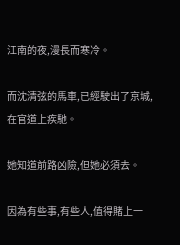江南的夜,漫長而寒冷。

而沈清弦的馬車,已經駛出了京城,在官道上疾馳。

她知道前路凶險,但她必須去。

因為有些事,有些人,值得賭上一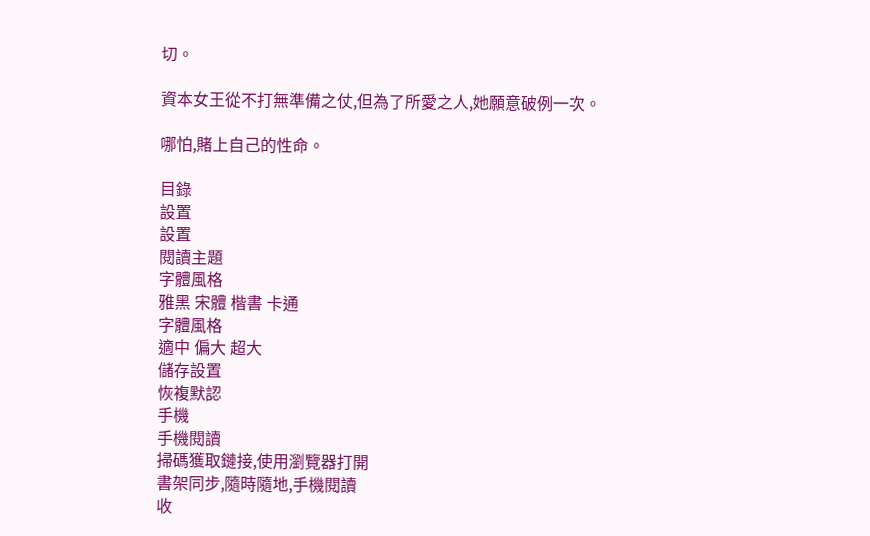切。

資本女王從不打無準備之仗,但為了所愛之人,她願意破例一次。

哪怕,賭上自己的性命。

目錄
設置
設置
閱讀主題
字體風格
雅黑 宋體 楷書 卡通
字體風格
適中 偏大 超大
儲存設置
恢複默認
手機
手機閱讀
掃碼獲取鏈接,使用瀏覽器打開
書架同步,隨時隨地,手機閱讀
收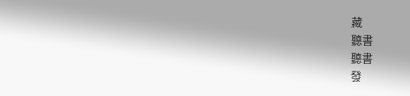藏
聽書
聽書
發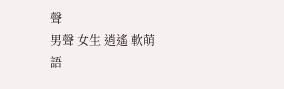聲
男聲 女生 逍遙 軟萌
語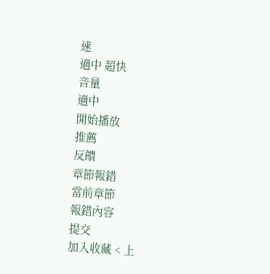速
適中 超快
音量
適中
開始播放
推薦
反饋
章節報錯
當前章節
報錯內容
提交
加入收藏 < 上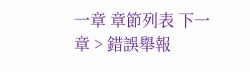一章 章節列表 下一章 > 錯誤舉報